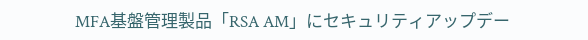MFA基盤管理製品「RSA AM」にセキュリティアップデー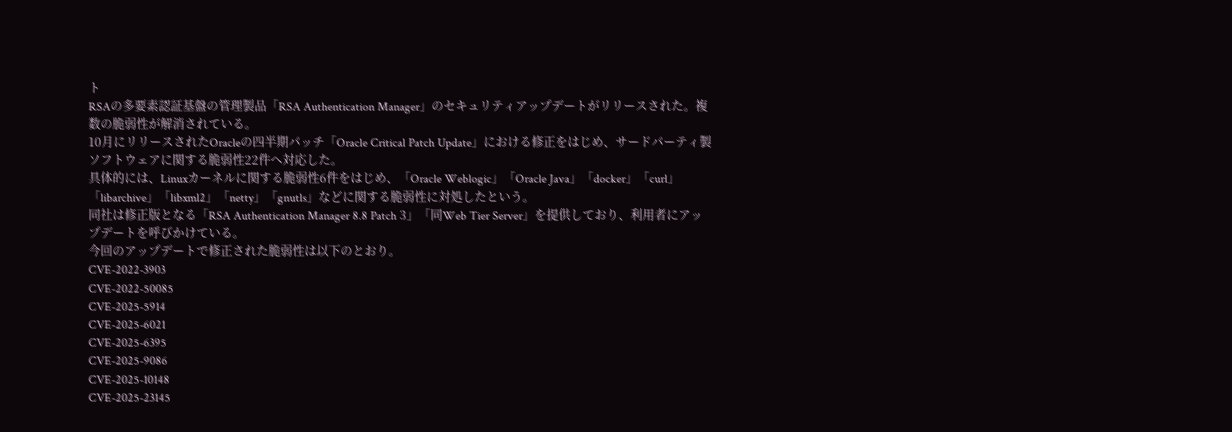ト
RSAの多要素認証基盤の管理製品「RSA Authentication Manager」のセキュリティアップデートがリリースされた。複数の脆弱性が解消されている。
10月にリリースされたOracleの四半期パッチ「Oracle Critical Patch Update」における修正をはじめ、サードパーティ製ソフトウェアに関する脆弱性22件へ対応した。
具体的には、Linuxカーネルに関する脆弱性6件をはじめ、「Oracle Weblogic」「Oracle Java」「docker」「curl」「libarchive」「libxml2」「netty」「gnutls」などに関する脆弱性に対処したという。
同社は修正版となる「RSA Authentication Manager 8.8 Patch 3」「同Web Tier Server」を提供しており、利用者にアップデートを呼びかけている。
今回のアップデートで修正された脆弱性は以下のとおり。
CVE-2022-3903
CVE-2022-50085
CVE-2025-5914
CVE-2025-6021
CVE-2025-6395
CVE-2025-9086
CVE-2025-10148
CVE-2025-23145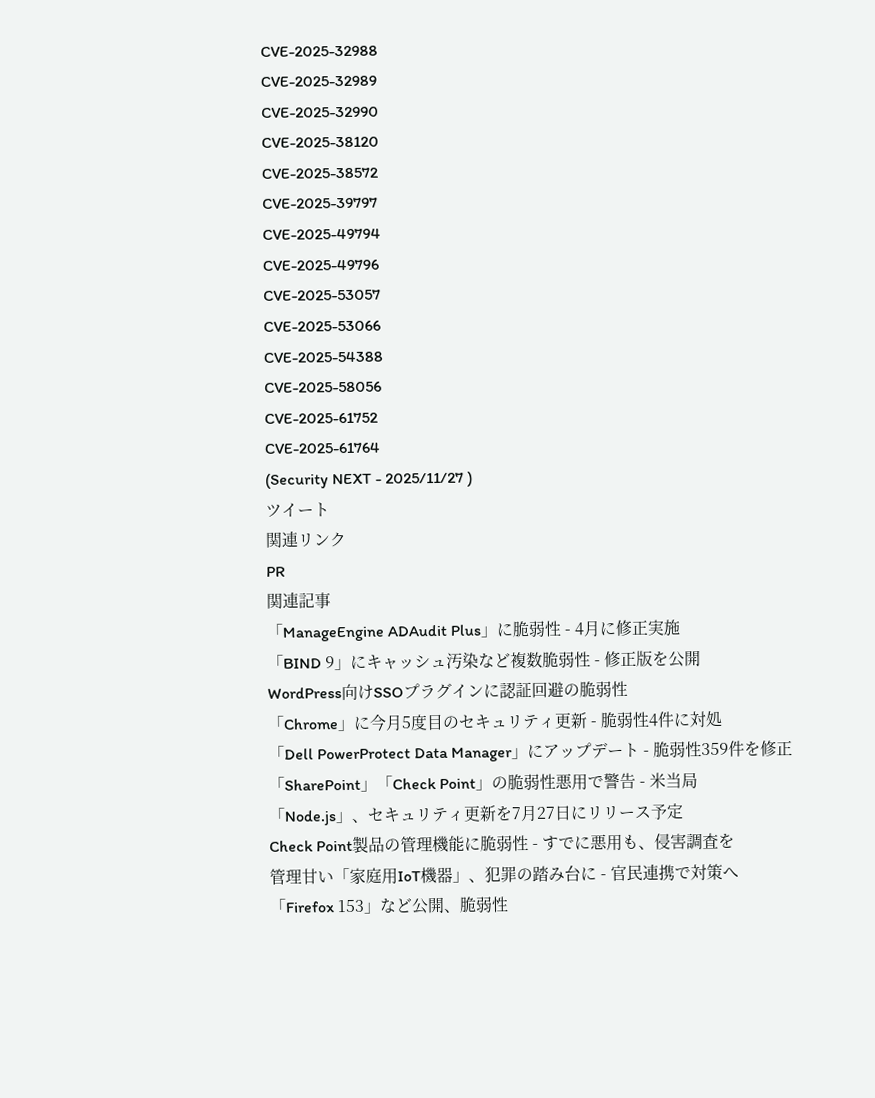CVE-2025-32988
CVE-2025-32989
CVE-2025-32990
CVE-2025-38120
CVE-2025-38572
CVE-2025-39797
CVE-2025-49794
CVE-2025-49796
CVE-2025-53057
CVE-2025-53066
CVE-2025-54388
CVE-2025-58056
CVE-2025-61752
CVE-2025-61764
(Security NEXT - 2025/11/27 )
ツイート
関連リンク
PR
関連記事
「ManageEngine ADAudit Plus」に脆弱性 - 4月に修正実施
「BIND 9」にキャッシュ汚染など複数脆弱性 - 修正版を公開
WordPress向けSSOプラグインに認証回避の脆弱性
「Chrome」に今月5度目のセキュリティ更新 - 脆弱性4件に対処
「Dell PowerProtect Data Manager」にアップデート - 脆弱性359件を修正
「SharePoint」「Check Point」の脆弱性悪用で警告 - 米当局
「Node.js」、セキュリティ更新を7月27日にリリース予定
Check Point製品の管理機能に脆弱性 - すでに悪用も、侵害調査を
管理甘い「家庭用IoT機器」、犯罪の踏み台に - 官民連携で対策へ
「Firefox 153」など公開、脆弱性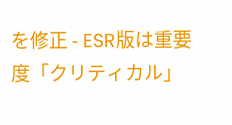を修正 - ESR版は重要度「クリティカル」